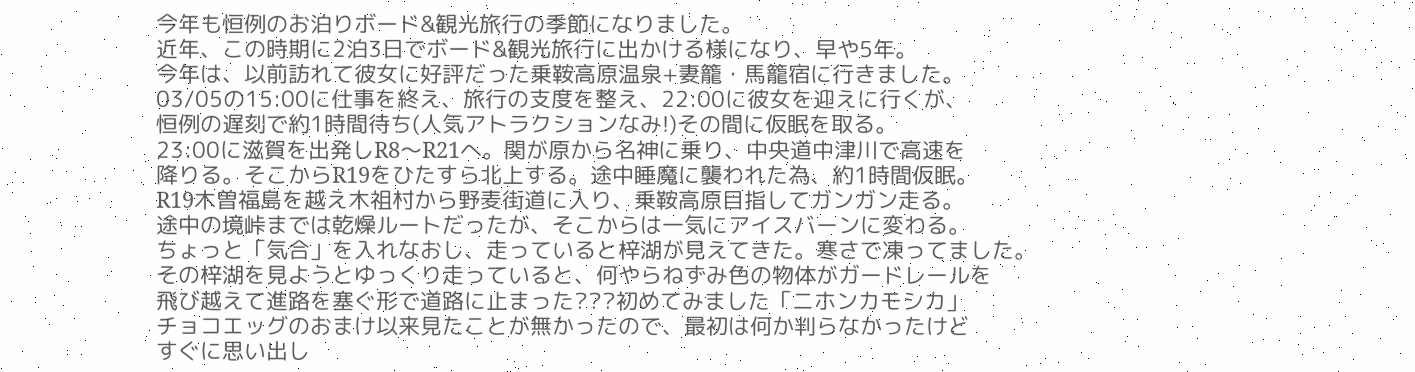今年も恒例のお泊りボード&観光旅行の季節になりました。
近年、この時期に2泊3日でボード&観光旅行に出かける様になり、早や5年。
今年は、以前訪れて彼女に好評だった乗鞍高原温泉+妻籠・馬籠宿に行きました。
03/05の15:00に仕事を終え、旅行の支度を整え、22:00に彼女を迎えに行くが、
恒例の遅刻で約1時間待ち(人気アトラクションなみ!)その間に仮眠を取る。
23:00に滋賀を出発しR8〜R21へ。関が原から名神に乗り、中央道中津川で高速を
降りる。そこからR19をひたすら北上する。途中睡魔に襲われた為、約1時間仮眠。
R19木曽福島を越え木祖村から野麦街道に入り、乗鞍高原目指してガンガン走る。
途中の境峠までは乾燥ルートだったが、そこからは一気にアイスバーンに変わる。
ちょっと「気合」を入れなおし、走っていると梓湖が見えてきた。寒さで凍ってました。
その梓湖を見ようとゆっくり走っていると、何やらねずみ色の物体がガードレールを
飛び越えて進路を塞ぐ形で道路に止まった???初めてみました「ニホンカモシカ」
チョコエッグのおまけ以来見たことが無かったので、最初は何か判らなかったけど
すぐに思い出し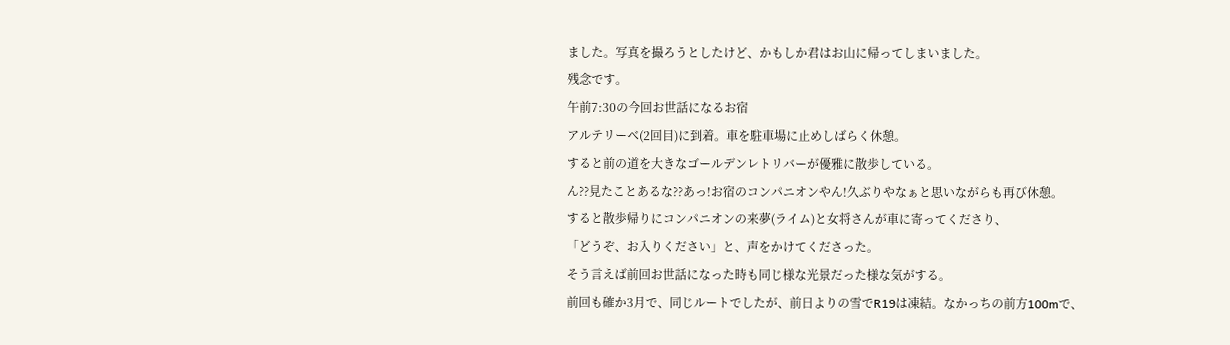ました。写真を撮ろうとしたけど、かもしか君はお山に帰ってしまいました。
残念です。
午前7:30の今回お世話になるお宿
アルテリーベ(2回目)に到着。車を駐車場に止めしばらく休憩。
すると前の道を大きなゴールデンレトリバーが優雅に散歩している。
ん??見たことあるな??あっ!お宿のコンパニオンやん!久ぶりやなぁと思いながらも再び休憩。
すると散歩帰りにコンパニオンの来夢(ライム)と女将さんが車に寄ってくださり、
「どうぞ、お入りください」と、声をかけてくださった。
そう言えば前回お世話になった時も同じ様な光景だった様な気がする。
前回も確か3月で、同じルートでしたが、前日よりの雪でR19は凍結。なかっちの前方100mで、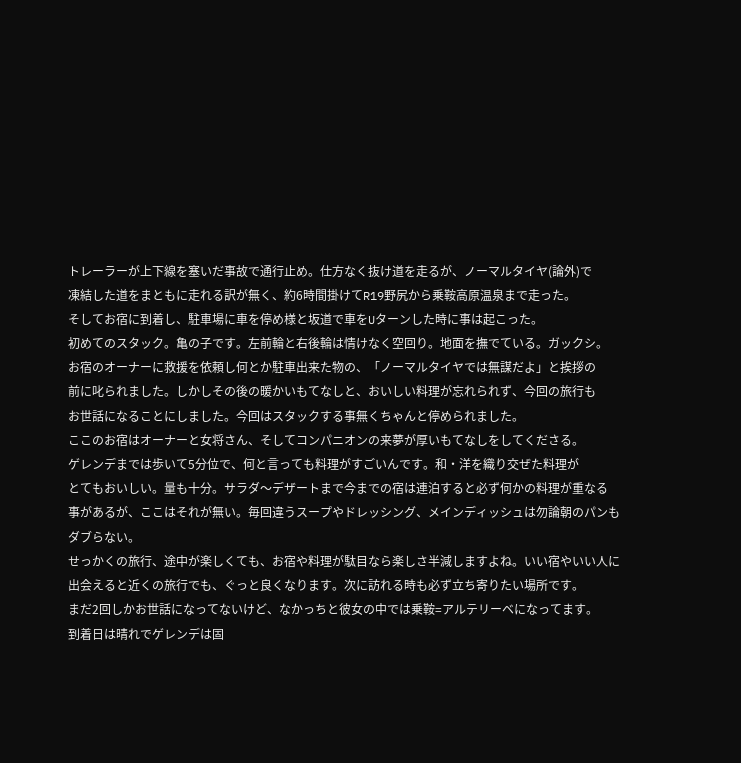トレーラーが上下線を塞いだ事故で通行止め。仕方なく抜け道を走るが、ノーマルタイヤ(論外)で
凍結した道をまともに走れる訳が無く、約6時間掛けてR19野尻から乗鞍高原温泉まで走った。
そしてお宿に到着し、駐車場に車を停め様と坂道で車をUターンした時に事は起こった。
初めてのスタック。亀の子です。左前輪と右後輪は情けなく空回り。地面を撫でている。ガックシ。
お宿のオーナーに救援を依頼し何とか駐車出来た物の、「ノーマルタイヤでは無謀だよ」と挨拶の
前に叱られました。しかしその後の暖かいもてなしと、おいしい料理が忘れられず、今回の旅行も
お世話になることにしました。今回はスタックする事無くちゃんと停められました。
ここのお宿はオーナーと女将さん、そしてコンパニオンの来夢が厚いもてなしをしてくださる。
ゲレンデまでは歩いて5分位で、何と言っても料理がすごいんです。和・洋を織り交ぜた料理が
とてもおいしい。量も十分。サラダ〜デザートまで今までの宿は連泊すると必ず何かの料理が重なる
事があるが、ここはそれが無い。毎回違うスープやドレッシング、メインディッシュは勿論朝のパンも
ダブらない。
せっかくの旅行、途中が楽しくても、お宿や料理が駄目なら楽しさ半減しますよね。いい宿やいい人に
出会えると近くの旅行でも、ぐっと良くなります。次に訪れる時も必ず立ち寄りたい場所です。
まだ2回しかお世話になってないけど、なかっちと彼女の中では乗鞍=アルテリーベになってます。
到着日は晴れでゲレンデは固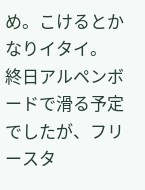め。こけるとかなりイタイ。
終日アルペンボードで滑る予定でしたが、フリースタ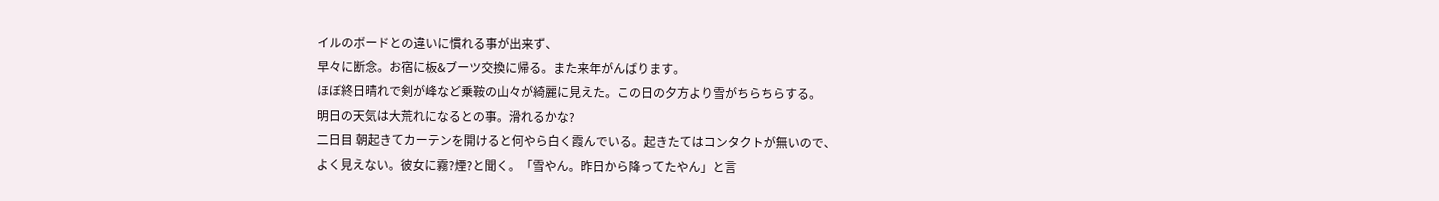イルのボードとの違いに慣れる事が出来ず、
早々に断念。お宿に板&ブーツ交換に帰る。また来年がんばります。
ほぼ終日晴れで剣が峰など乗鞍の山々が綺麗に見えた。この日の夕方より雪がちらちらする。
明日の天気は大荒れになるとの事。滑れるかな?
二日目 朝起きてカーテンを開けると何やら白く霞んでいる。起きたてはコンタクトが無いので、
よく見えない。彼女に霧?煙?と聞く。「雪やん。昨日から降ってたやん」と言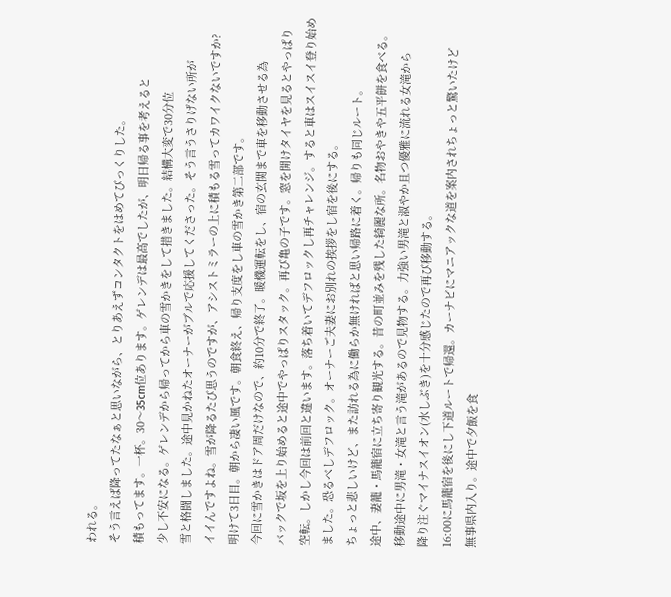われる。
そう言えば降ってたなぁと思いながら、とりあえずコンタクトをはめてびっくりした。
積もってます。一杯。30〜35cm位あります。ゲレンデは最高でしたが、明日帰る事を考えると
少し不安になる。ゲレンデから帰ってから車の雪かきをして措きました。結構大変で30分位
雪と格闘しました。途中見かねたオーナーがブルで応援してくださった。そう言うさりげない所が
イイんですよね。雪が降るたび思うのですが、アシストミラーの上に積もる雪ってカワイクないですか?
明けて3日目。朝から凄い風です。朝食終え、帰り支度をし車の雪かき第二部です。
今回に雪かきはドア周だけなので、約10分で終了。暖機運転をし、宿の玄関まで車を移動させる為
バックで坂を上り始めると途中でやっぱりスタック。再び亀の子です。窓を開けタイヤを見るとやっぱり
空転。しかし今回は前回と違います。落ち着いてデフロックし再チャレンジ。すると車はスイスイ登り始め
ました。恐るべしデフロック。オーナーご夫妻にお別れの挨拶をし宿を後にする。
ちょっと悲しいけど、また訪れる為に働らか無ければと思い帰路に着く。帰りも同じルート。
途中、妻籠・馬籠宿に立ち寄り観光する。昔の町並みを残した綺麗な所。名物おやきや五平餅を食べる。
移動途中に男滝・女滝と言う滝があるので見物する。力強い男滝と淑やか且つ優雅に流れる女滝から
降り注ぐマイナスイオン(水しぶき)を十分感じたので再び移動する。
16:00に馬籠宿を後にし下道ルートで帰還。カーナビにマニアックな道を案内されちょっと驚いたけど
無事県内入り。途中で夕飯を食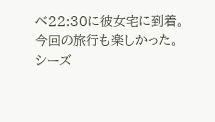べ22:30に彼女宅に到着。今回の旅行も楽しかった。
シーズ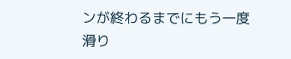ンが終わるまでにもう一度滑り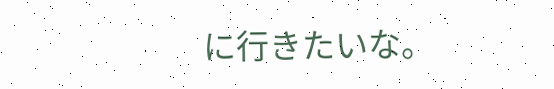に行きたいな。